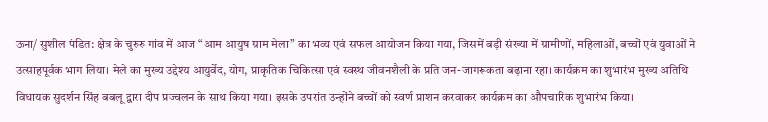ऊना/ सुशील पंडित: क्षेत्र के चुरुरु गांव में आज “आम आयुष ग्राम मेला” का भव्य एवं सफल आयोजन किया गया, जिसमें बड़ी संख्या में ग्रामीणों, महिलाओं, बच्चों एवं युवाओं ने उत्साहपूर्वक भाग लिया। मेले का मुख्य उद्देश्य आयुर्वेद, योग, प्राकृतिक चिकित्सा एवं स्वस्थ जीवनशैली के प्रति जन-जागरूकता बढ़ाना रहा। कार्यक्रम का शुभारंभ मुख्य अतिथि विधायक सुदर्शन सिंह बबलू द्वारा दीप प्रज्वलन के साथ किया गया। इसके उपरांत उन्होंने बच्चों को स्वर्ण प्राशन करवाकर कार्यक्रम का औपचारिक शुभारंभ किया।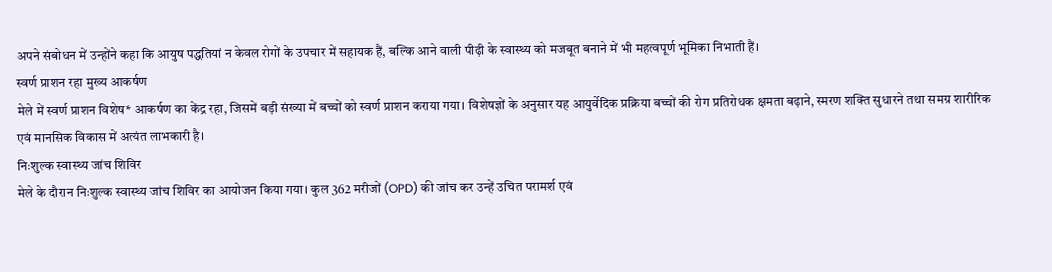अपने संबोधन में उन्होंने कहा कि आयुष पद्धतियां न केवल रोगों के उपचार में सहायक हैं, बल्कि आने वाली पीढ़ी के स्वास्थ्य को मजबूत बनाने में भी महत्वपूर्ण भूमिका निभाती हैं।
स्वर्ण प्राशन रहा मुख्य आकर्षण
मेले में स्वर्ण प्राशन विशेष* आकर्षण का केंद्र रहा, जिसमें बड़ी संख्या में बच्चों को स्वर्ण प्राशन कराया गया। विशेषज्ञों के अनुसार यह आयुर्वेदिक प्रक्रिया बच्चों की रोग प्रतिरोधक क्षमता बढ़ाने, स्मरण शक्ति सुधारने तथा समग्र शारीरिक एवं मानसिक विकास में अत्यंत लाभकारी है।
निःशुल्क स्वास्थ्य जांच शिविर
मेले के दौरान निःशुल्क स्वास्थ्य जांच शिविर का आयोजन किया गया। कुल 362 मरीजों (OPD) की जांच कर उन्हें उचित परामर्श एवं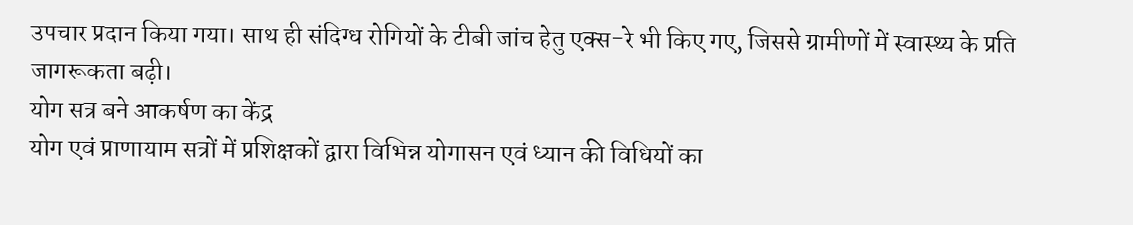उपचार प्रदान किया गया। साथ ही संदिग्ध रोगियों के टीबी जांच हेतु एक्स-रे भी किए गए, जिससे ग्रामीणों में स्वास्थ्य के प्रति जागरूकता बढ़ी।
योग सत्र बने आकर्षण का केंद्र
योग एवं प्राणायाम सत्रों में प्रशिक्षकों द्वारा विभिन्न योगासन एवं ध्यान की विधियों का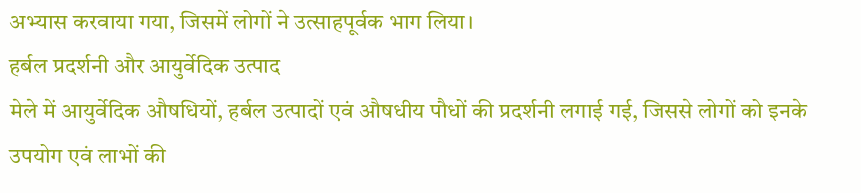अभ्यास करवाया गया, जिसमें लोगों ने उत्साहपूर्वक भाग लिया।
हर्बल प्रदर्शनी और आयुर्वेदिक उत्पाद
मेले में आयुर्वेदिक औषधियों, हर्बल उत्पादों एवं औषधीय पौधों की प्रदर्शनी लगाई गई, जिससे लोगों को इनके उपयोग एवं लाभों की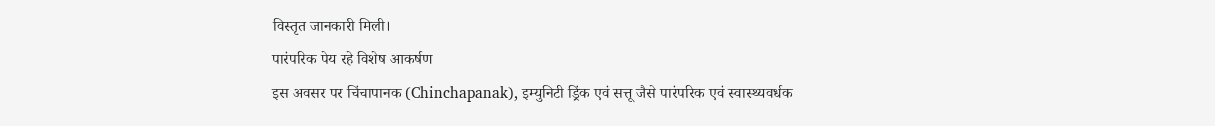विस्तृत जानकारी मिली।
पारंपरिक पेय रहे विशेष आकर्षण
इस अवसर पर चिंचापानक (Chinchapanak), इम्युनिटी ड्रिंक एवं सत्तू जैसे पारंपरिक एवं स्वास्थ्यवर्धक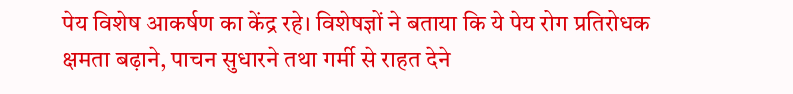पेय विशेष आकर्षण का केंद्र रहे। विशेषज्ञों ने बताया कि ये पेय रोग प्रतिरोधक क्षमता बढ़ाने, पाचन सुधारने तथा गर्मी से राहत देने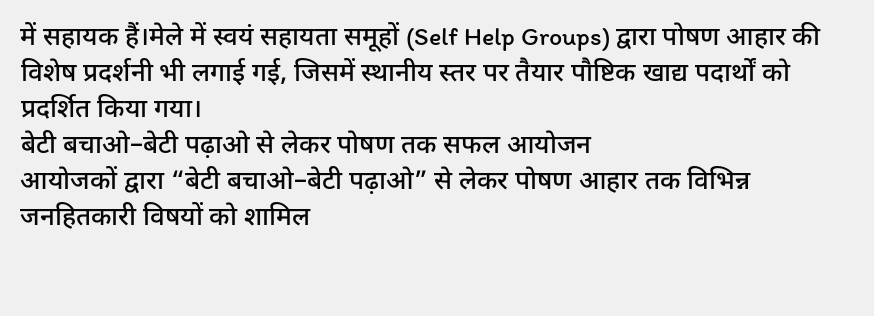में सहायक हैं।मेले में स्वयं सहायता समूहों (Self Help Groups) द्वारा पोषण आहार की विशेष प्रदर्शनी भी लगाई गई, जिसमें स्थानीय स्तर पर तैयार पौष्टिक खाद्य पदार्थों को प्रदर्शित किया गया।
बेटी बचाओ–बेटी पढ़ाओ से लेकर पोषण तक सफल आयोजन
आयोजकों द्वारा “बेटी बचाओ–बेटी पढ़ाओ” से लेकर पोषण आहार तक विभिन्न जनहितकारी विषयों को शामिल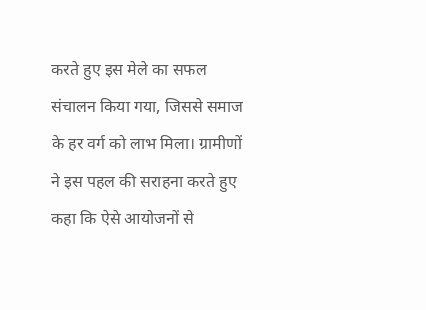करते हुए इस मेले का सफल संचालन किया गया, जिससे समाज के हर वर्ग को लाभ मिला। ग्रामीणों ने इस पहल की सराहना करते हुए कहा कि ऐसे आयोजनों से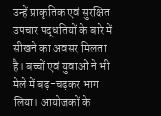उन्हें प्राकृतिक एवं सुरक्षित उपचार पद्धतियों के बारे में सीखने का अवसर मिलता है। बच्चों एवं युवाओं ने भी मेले में बढ़-चढ़कर भाग लिया। आयोजकों के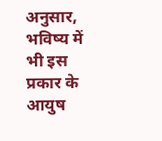अनुसार, भविष्य में भी इस प्रकार के आयुष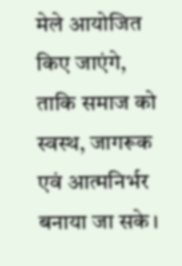मेले आयोजित किए जाएंगे, ताकि समाज को स्वस्थ, जागरूक एवं आत्मनिर्भर बनाया जा सके।